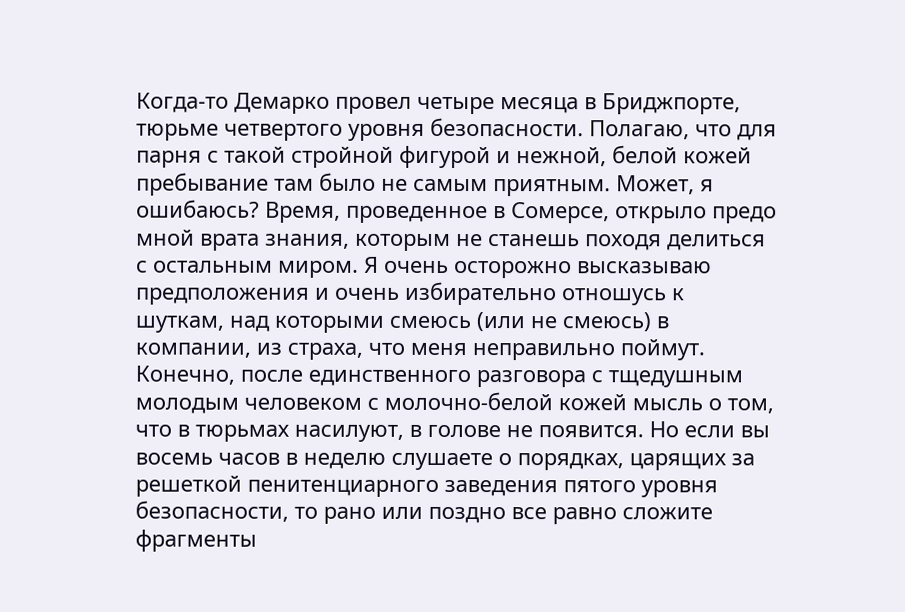Когда-то Демарко провел четыре месяца в Бриджпорте, тюрьме четвертого уровня безопасности. Полагаю, что для парня с такой стройной фигурой и нежной, белой кожей пребывание там было не самым приятным. Может, я ошибаюсь? Время, проведенное в Сомерсе, открыло предо мной врата знания, которым не станешь походя делиться с остальным миром. Я очень осторожно высказываю предположения и очень избирательно отношусь к шуткам, над которыми смеюсь (или не смеюсь) в компании, из страха, что меня неправильно поймут. Конечно, после единственного разговора с тщедушным молодым человеком с молочно-белой кожей мысль о том, что в тюрьмах насилуют, в голове не появится. Но если вы восемь часов в неделю слушаете о порядках, царящих за решеткой пенитенциарного заведения пятого уровня безопасности, то рано или поздно все равно сложите фрагменты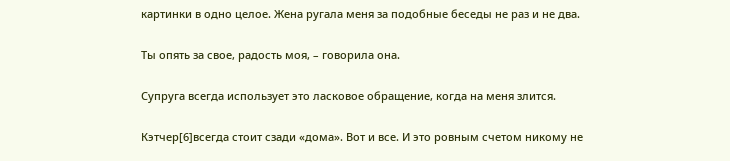картинки в одно целое. Жена ругала меня за подобные беседы не раз и не два.

Ты опять за свое, радость моя, – говорила она.

Супруга всегда использует это ласковое обращение, когда на меня злится.

Кэтчер[6]всегда стоит сзади «дома». Вот и все. И это ровным счетом никому не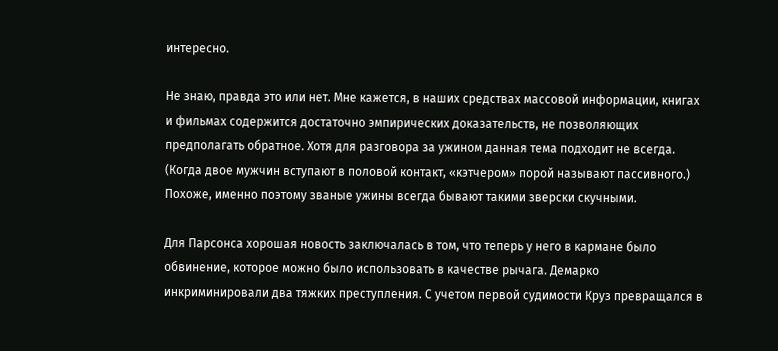интересно.

Не знаю, правда это или нет. Мне кажется, в наших средствах массовой информации, книгах и фильмах содержится достаточно эмпирических доказательств, не позволяющих предполагать обратное. Хотя для разговора за ужином данная тема подходит не всегда. (Когда двое мужчин вступают в половой контакт, «кэтчером» порой называют пассивного.) Похоже, именно поэтому званые ужины всегда бывают такими зверски скучными.

Для Парсонса хорошая новость заключалась в том, что теперь у него в кармане было обвинение, которое можно было использовать в качестве рычага. Демарко инкриминировали два тяжких преступления. С учетом первой судимости Круз превращался в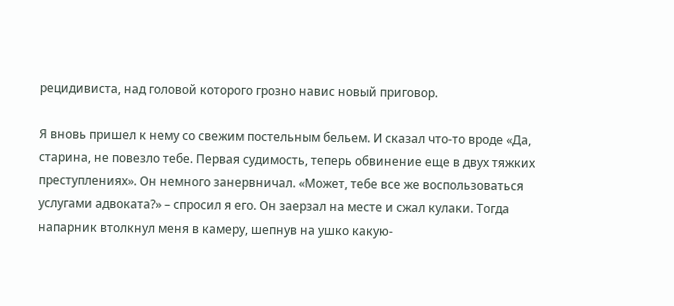рецидивиста, над головой которого грозно навис новый приговор.

Я вновь пришел к нему со свежим постельным бельем. И сказал что-то вроде «Да, старина, не повезло тебе. Первая судимость, теперь обвинение еще в двух тяжких преступлениях». Он немного занервничал. «Может, тебе все же воспользоваться услугами адвоката?» – спросил я его. Он заерзал на месте и сжал кулаки. Тогда напарник втолкнул меня в камеру, шепнув на ушко какую-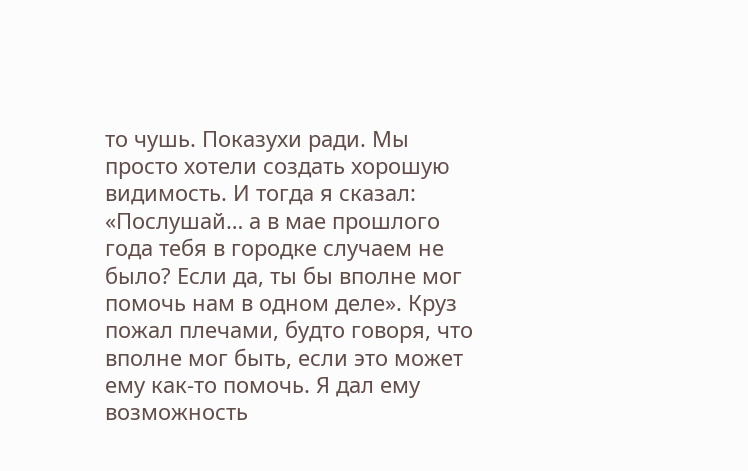то чушь. Показухи ради. Мы просто хотели создать хорошую видимость. И тогда я сказал: «Послушай… а в мае прошлого года тебя в городке случаем не было? Если да, ты бы вполне мог помочь нам в одном деле». Круз пожал плечами, будто говоря, что вполне мог быть, если это может ему как-то помочь. Я дал ему возможность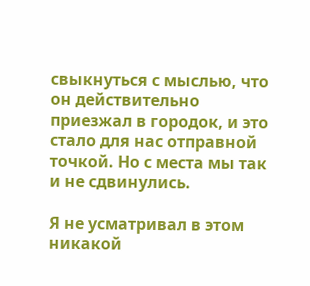свыкнуться с мыслью, что он действительно приезжал в городок, и это стало для нас отправной точкой. Но с места мы так и не сдвинулись.

Я не усматривал в этом никакой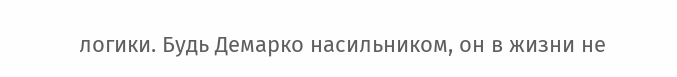логики. Будь Демарко насильником, он в жизни не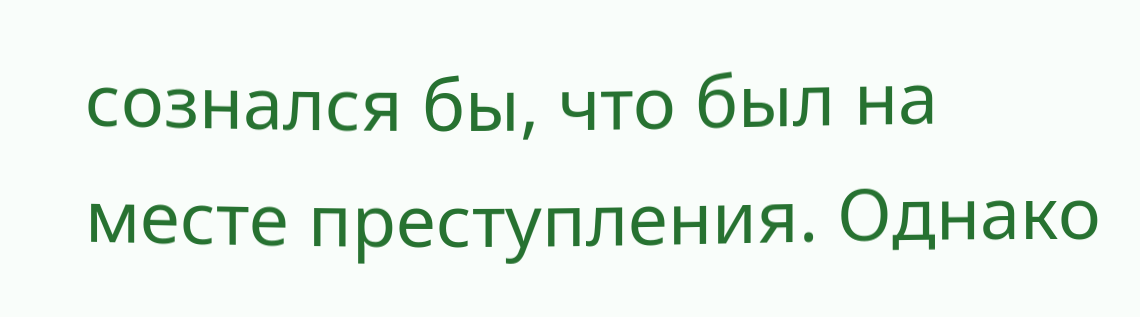сознался бы, что был на месте преступления. Однако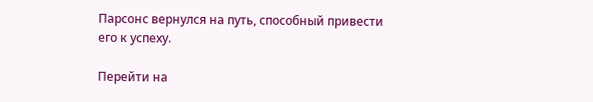Парсонс вернулся на путь, способный привести его к успеху.

Перейти на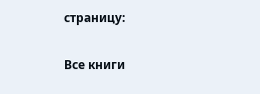страницу:

Все книги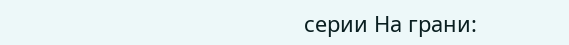серии На грани: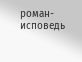роман-исповедь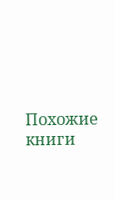Похожие книги